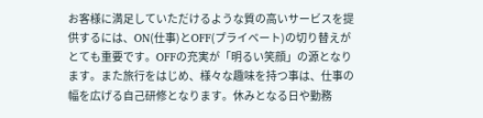お客様に満足していただけるような質の高いサービスを提供するには、ON(仕事)とOFF(プライベート)の切り替えがとても重要です。OFFの充実が「明るい笑顔」の源となります。また旅行をはじめ、様々な趣味を持つ事は、仕事の幅を広げる自己研修となります。休みとなる日や勤務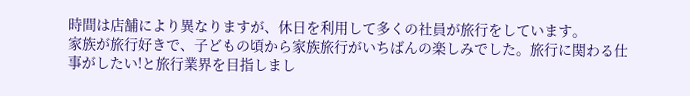時間は店舗により異なりますが、休日を利用して多くの社員が旅行をしています。
家族が旅行好きで、子どもの頃から家族旅行がいちばんの楽しみでした。旅行に関わる仕事がしたい!と旅行業界を目指しまし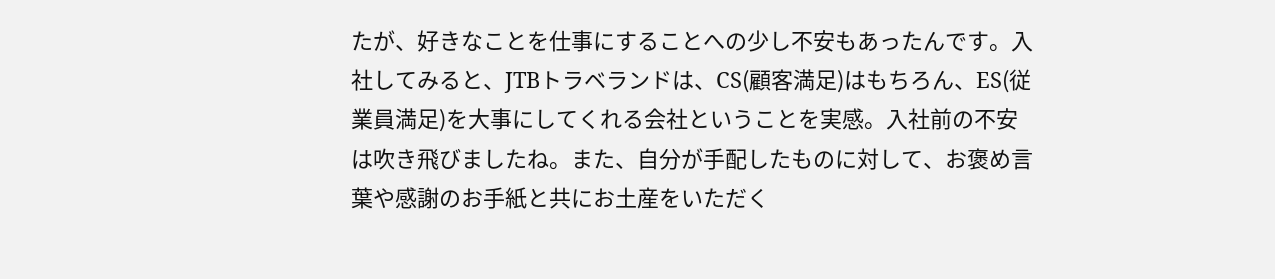たが、好きなことを仕事にすることへの少し不安もあったんです。入社してみると、JTBトラベランドは、CS(顧客満足)はもちろん、ES(従業員満足)を大事にしてくれる会社ということを実感。入社前の不安は吹き飛びましたね。また、自分が手配したものに対して、お褒め言葉や感謝のお手紙と共にお土産をいただく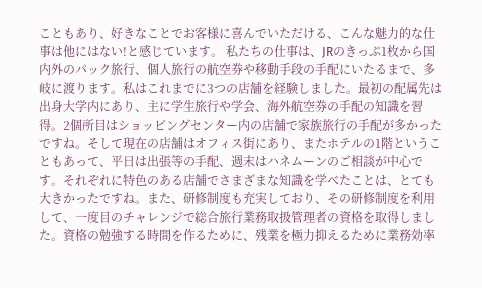こともあり、好きなことでお客様に喜んでいただける、こんな魅力的な仕事は他にはない!と感じています。 私たちの仕事は、JRのきっぷ1枚から国内外のパック旅行、個人旅行の航空券や移動手段の手配にいたるまで、多岐に渡ります。私はこれまでに3つの店舗を経験しました。最初の配属先は出身大学内にあり、主に学生旅行や学会、海外航空券の手配の知識を習得。2個所目はショッピングセンター内の店舗で家族旅行の手配が多かったですね。そして現在の店舗はオフィス街にあり、またホテルの1階ということもあって、平日は出張等の手配、週末はハネムーンのご相談が中心です。それぞれに特色のある店舗でさまざまな知識を学べたことは、とても大きかったですね。また、研修制度も充実しており、その研修制度を利用して、一度目のチャレンジで総合旅行業務取扱管理者の資格を取得しました。資格の勉強する時間を作るために、残業を極力抑えるために業務効率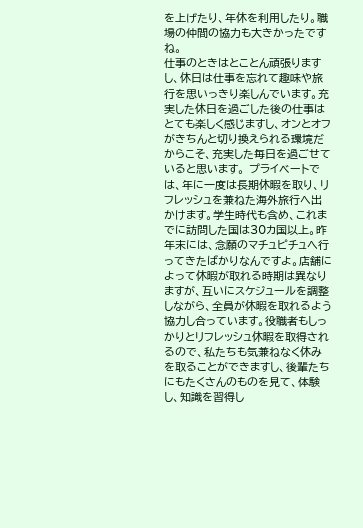を上げたり、年休を利用したり。職場の仲間の協力も大きかったですね。
仕事のときはとことん頑張りますし、休日は仕事を忘れて趣味や旅行を思いっきり楽しんでいます。充実した休日を過ごした後の仕事はとても楽しく感じますし、オンとオフがきちんと切り換えられる環境だからこそ、充実した毎日を過ごせていると思います。 プライベートでは、年に一度は長期休暇を取り、リフレッシュを兼ねた海外旅行へ出かけます。学生時代も含め、これまでに訪問した国は30カ国以上。昨年末には、念願のマチュピチュへ行ってきたばかりなんですよ。店舗によって休暇が取れる時期は異なりますが、互いにスケジュールを調整しながら、全員が休暇を取れるよう協力し合っています。役職者もしっかりとリフレッシュ休暇を取得されるので、私たちも気兼ねなく休みを取ることができますし、後輩たちにもたくさんのものを見て、体験し、知識を習得し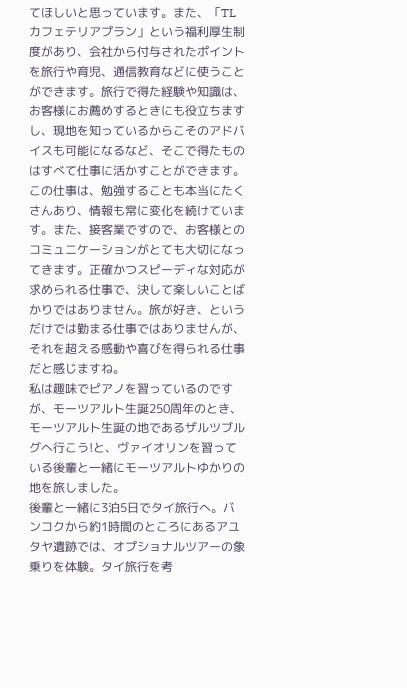てほしいと思っています。また、「TLカフェテリアプラン」という福利厚生制度があり、会社から付与されたポイントを旅行や育児、通信教育などに使うことができます。旅行で得た経験や知識は、お客様にお薦めするときにも役立ちますし、現地を知っているからこそのアドバイスも可能になるなど、そこで得たものはすべて仕事に活かすことができます。 この仕事は、勉強することも本当にたくさんあり、情報も常に変化を続けています。また、接客業ですので、お客様とのコミュニケーションがとても大切になってきます。正確かつスピーディな対応が求められる仕事で、決して楽しいことばかりではありません。旅が好き、というだけでは勤まる仕事ではありませんが、それを超える感動や喜びを得られる仕事だと感じますね。
私は趣味でピアノを習っているのですが、モーツアルト生誕250周年のとき、モーツアルト生誕の地であるザルツブルグへ行こう!と、ヴァイオリンを習っている後輩と一緒にモーツアルトゆかりの地を旅しました。
後輩と一緒に3泊5日でタイ旅行へ。バンコクから約1時間のところにあるアユタヤ遺跡では、オプショナルツアーの象乗りを体験。タイ旅行を考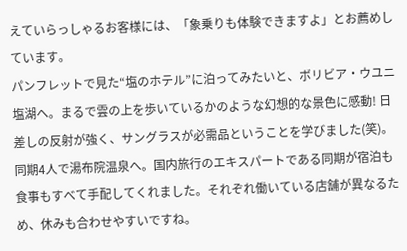えていらっしゃるお客様には、「象乗りも体験できますよ」とお薦めしています。
パンフレットで見た“塩のホテル”に泊ってみたいと、ボリビア・ウユニ塩湖へ。まるで雲の上を歩いているかのような幻想的な景色に感動! 日差しの反射が強く、サングラスが必需品ということを学びました(笑)。
同期4人で湯布院温泉へ。国内旅行のエキスパートである同期が宿泊も食事もすべて手配してくれました。それぞれ働いている店舗が異なるため、休みも合わせやすいですね。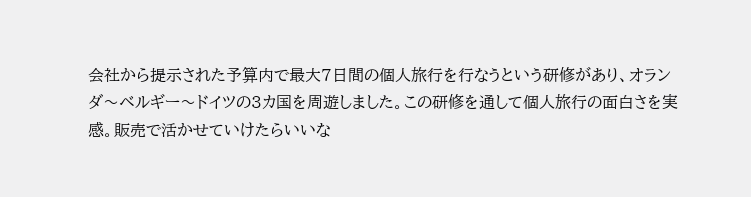会社から提示された予算内で最大7日間の個人旅行を行なうという研修があり、オランダ〜ベルギー〜ドイツの3カ国を周遊しました。この研修を通して個人旅行の面白さを実感。販売で活かせていけたらいいな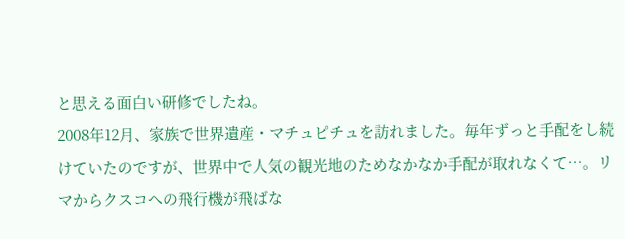と思える面白い研修でしたね。
2008年12月、家族で世界遺産・マチュピチュを訪れました。毎年ずっと手配をし続けていたのですが、世界中で人気の観光地のためなかなか手配が取れなくて…。リマからクスコへの飛行機が飛ばな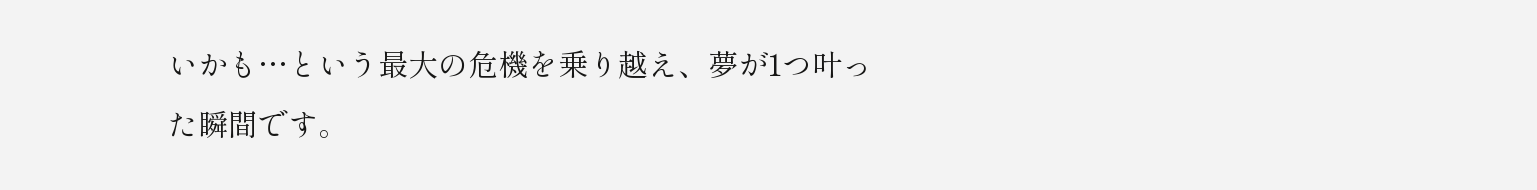いかも…という最大の危機を乗り越え、夢が1つ叶った瞬間です。